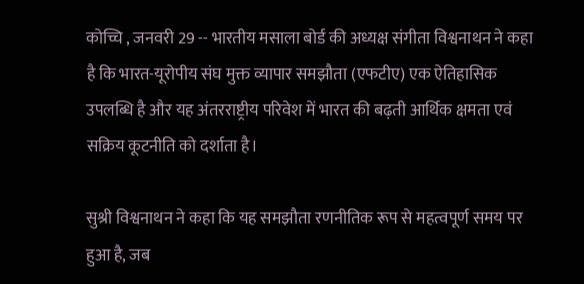कोच्चि , जनवरी 29 -- भारतीय मसाला बोर्ड की अध्यक्ष संगीता विश्वनाथन ने कहा है कि भारत-यूरोपीय संघ मुक्त व्यापार समझौता (एफटीए) एक ऐतिहासिक उपलब्धि है और यह अंतरराष्ट्रीय परिवेश में भारत की बढ़ती आर्थिक क्षमता एवं सक्रिय कूटनीति को दर्शाता है।

सुश्री विश्वनाथन ने कहा कि यह समझौता रणनीतिक रूप से महत्वपूर्ण समय पर हुआ है, जब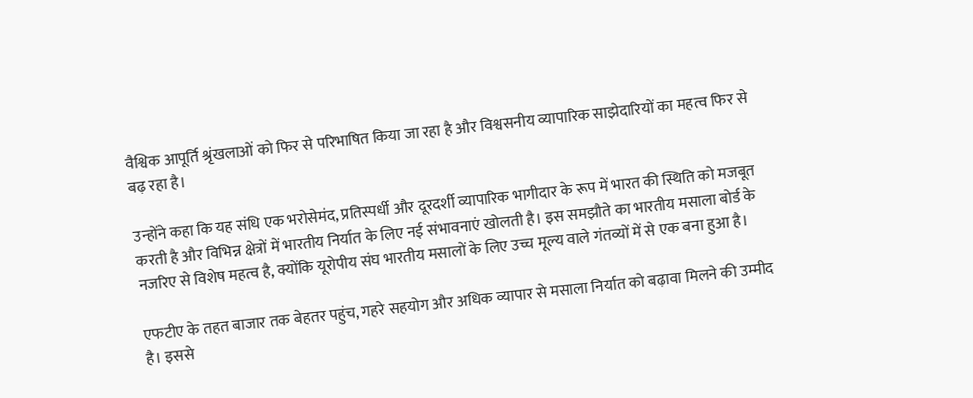वैश्विक आपूर्ति श्रृंखलाओं को फिर से परिभाषित किया जा रहा है और विश्वसनीय व्यापारिक साझेदारियों का महत्व फिर से बढ़ रहा है।

उन्होंने कहा कि यह संधि एक भरोसेमंद, प्रतिस्पर्धी और दूरदर्शी व्यापारिक भागीदार के रूप में भारत की स्थिति को मजबूत करती है और विभिन्न क्षेत्रों में भारतीय निर्यात के लिए नई संभावनाएं खोलती है। इस समझौते का भारतीय मसाला बोर्ड के नजरिए से विशेष महत्व है, क्योंकि यूरोपीय संघ भारतीय मसालों के लिए उच्च मूल्य वाले गंतव्यों में से एक बना हुआ है।

एफटीए के तहत बाजार तक बेहतर पहुंच, गहरे सहयोग और अधिक व्यापार से मसाला निर्यात को बढ़ावा मिलने की उम्मीद है। इससे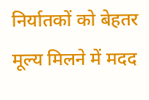निर्यातकों को बेहतर मूल्य मिलने में मदद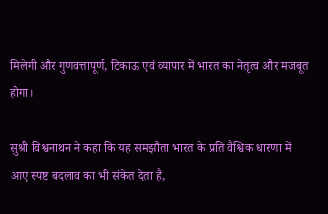मिलेगी और गुणवत्तापूर्ण, टिकाऊ एवं व्यापार में भारत का नेतृत्व और मजबूत होगा।

सुश्री विश्वनाथन ने कहा कि यह समझौता भारत के प्रति वैश्विक धारणा में आए स्पष्ट बदलाव का भी संकेत देता है,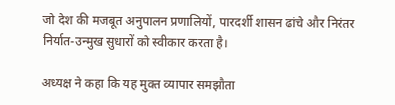जो देश की मजबूत अनुपालन प्रणालियों, पारदर्शी शासन ढांचे और निरंतर निर्यात-उन्मुख सुधारों को स्वीकार करता है।

अध्यक्ष ने कहा कि यह मुक्त व्यापार समझौता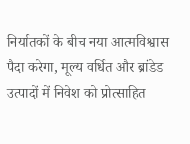निर्यातकों के बीच नया आत्मविश्वास पैदा करेगा, मूल्य वर्धित और ब्रांडेड उत्पादों में निवेश को प्रोत्साहित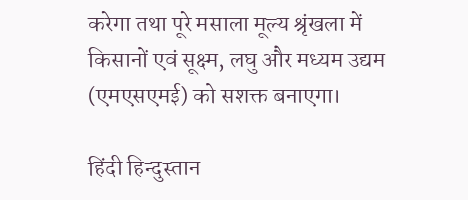करेगा तथा पूरे मसाला मूल्य श्रृंखला में किसानों एवं सूक्ष्म, लघु और मध्यम उद्यम (एमएसएमई) को सशक्त बनाएगा।

हिंदी हिन्दुस्तान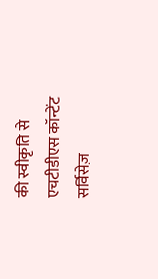की स्वीकृति से एचटीडीएस कॉन्टेंट सर्विसेज़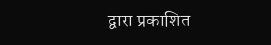द्वारा प्रकाशित